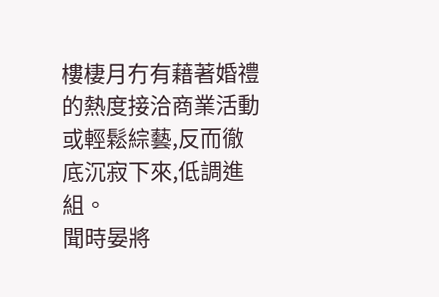樓棲月冇有藉著婚禮的熱度接洽商業活動或輕鬆綜藝,反而徹底沉寂下來,低調進組。
聞時晏將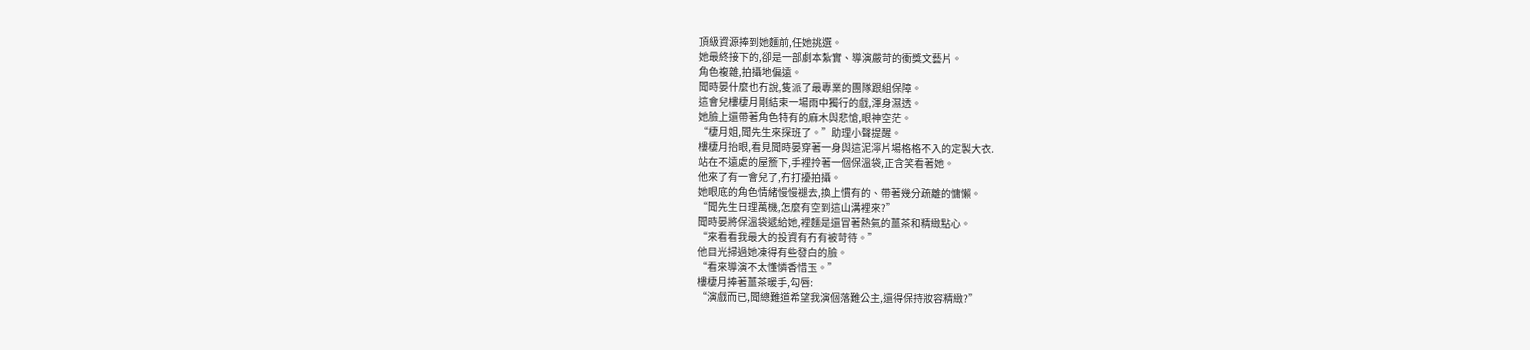頂級資源捧到她麵前,任她挑選。
她最終接下的,卻是一部劇本紮實、導演嚴苛的衝獎文藝片。
角色複雜,拍攝地偏遠。
聞時晏什麼也冇說,隻派了最專業的團隊跟組保障。
這會兒樓棲月剛結束一場雨中獨行的戲,渾身濕透。
她臉上還帶著角色特有的麻木與悲愴,眼神空茫。
“棲月姐,聞先生來探班了。”助理小聲提醒。
樓棲月抬眼,看見聞時晏穿著一身與這泥濘片場格格不入的定製大衣.
站在不遠處的屋簷下,手裡拎著一個保溫袋,正含笑看著她。
他來了有一會兒了,冇打擾拍攝。
她眼底的角色情緒慢慢褪去,換上慣有的、帶著幾分疏離的慵懶。
“聞先生日理萬機,怎麼有空到這山溝裡來?”
聞時晏將保溫袋遞給她,裡麵是還冒著熱氣的薑茶和精緻點心。
“來看看我最大的投資有冇有被苛待。”
他目光掃過她凍得有些發白的臉。
“看來導演不太懂憐香惜玉。”
樓棲月捧著薑茶暖手,勾唇:
“演戲而已,聞總難道希望我演個落難公主,還得保持妝容精緻?”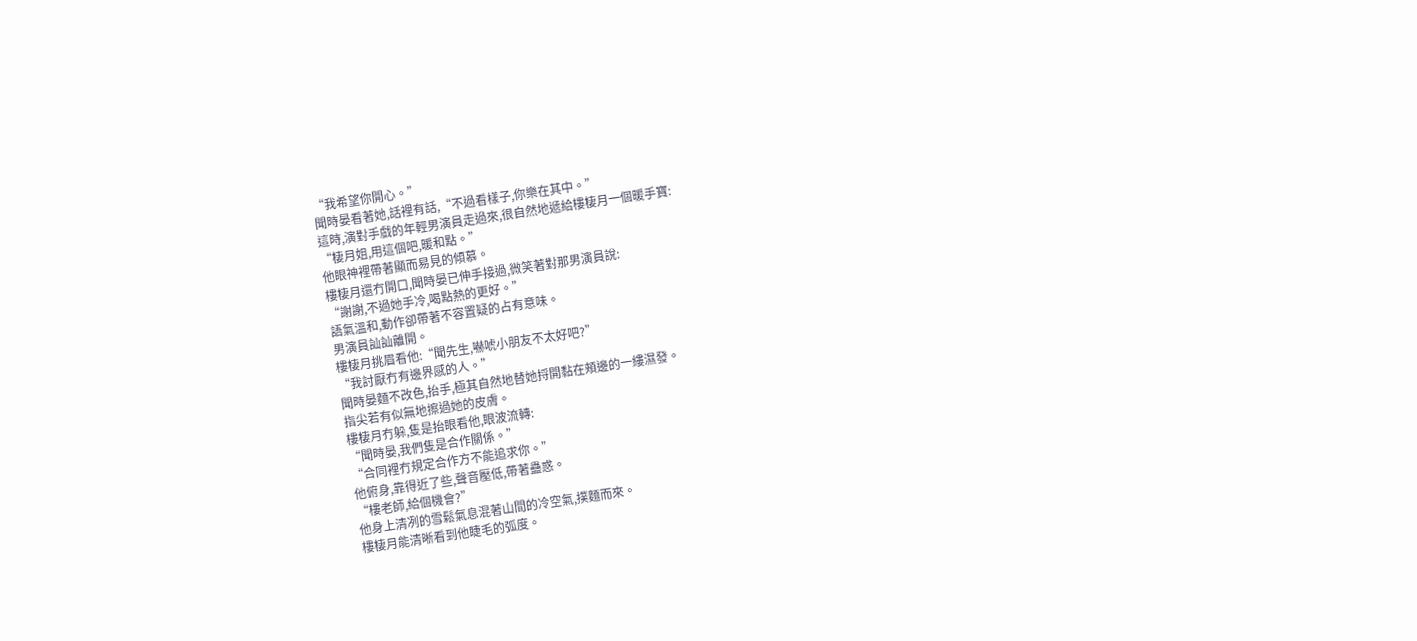“我希望你開心。”
聞時晏看著她,話裡有話,“不過看樣子,你樂在其中。”
這時,演對手戲的年輕男演員走過來,很自然地遞給樓棲月一個暖手寶:
“棲月姐,用這個吧,暖和點。”
他眼神裡帶著顯而易見的傾慕。
樓棲月還冇開口,聞時晏已伸手接過,微笑著對那男演員說:
“謝謝,不過她手冷,喝點熱的更好。”
語氣溫和,動作卻帶著不容置疑的占有意味。
男演員訕訕離開。
樓棲月挑眉看他:“聞先生,嚇唬小朋友不太好吧?”
“我討厭冇有邊界感的人。”
聞時晏麵不改色,抬手,極其自然地替她捋開黏在頰邊的一縷濕發。
指尖若有似無地擦過她的皮膚。
樓棲月冇躲,隻是抬眼看他,眼波流轉:
“聞時晏,我們隻是合作關係。”
“合同裡冇規定合作方不能追求你。”
他俯身,靠得近了些,聲音壓低,帶著蠱惑。
“樓老師,給個機會?”
他身上清冽的雪鬆氣息混著山間的冷空氣,撲麵而來。
樓棲月能清晰看到他睫毛的弧度。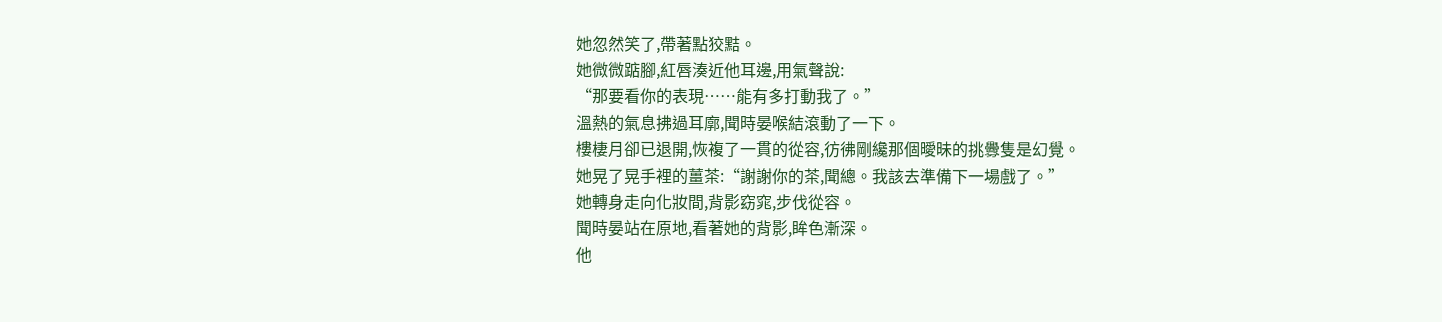她忽然笑了,帶著點狡黠。
她微微踮腳,紅唇湊近他耳邊,用氣聲說:
“那要看你的表現……能有多打動我了。”
溫熱的氣息拂過耳廓,聞時晏喉結滾動了一下。
樓棲月卻已退開,恢複了一貫的從容,彷彿剛纔那個曖昧的挑釁隻是幻覺。
她晃了晃手裡的薑茶:“謝謝你的茶,聞總。我該去準備下一場戲了。”
她轉身走向化妝間,背影窈窕,步伐從容。
聞時晏站在原地,看著她的背影,眸色漸深。
他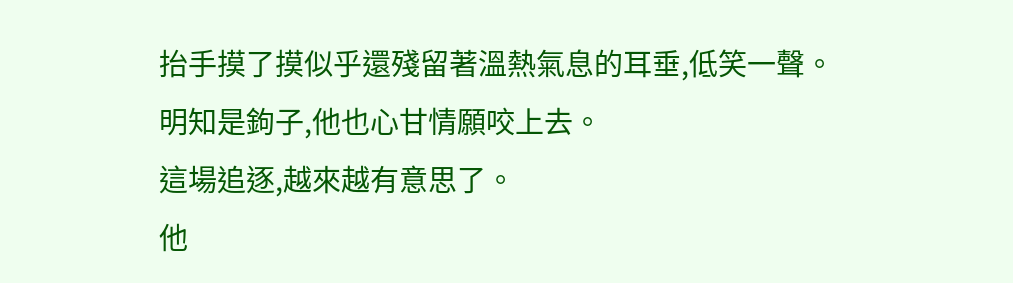抬手摸了摸似乎還殘留著溫熱氣息的耳垂,低笑一聲。
明知是鉤子,他也心甘情願咬上去。
這場追逐,越來越有意思了。
他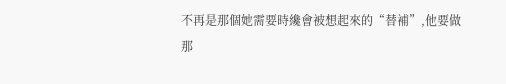不再是那個她需要時纔會被想起來的“替補”,他要做那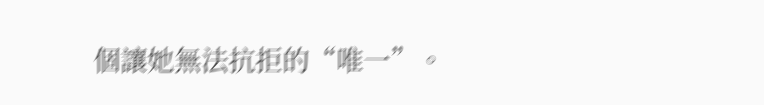個讓她無法抗拒的“唯一”。